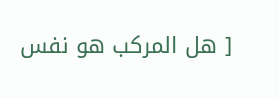[ هل المركب هو نفس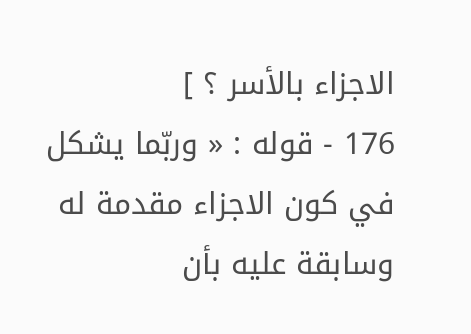الاجزاء بالأسر ؟ ]
176 - قوله : « وربّما يشكل في كون الاجزاء مقدمة له وسابقة عليه بأن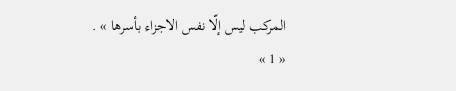المركب ليس إلّا نفس الاجزاء بأسرها » . « 1 »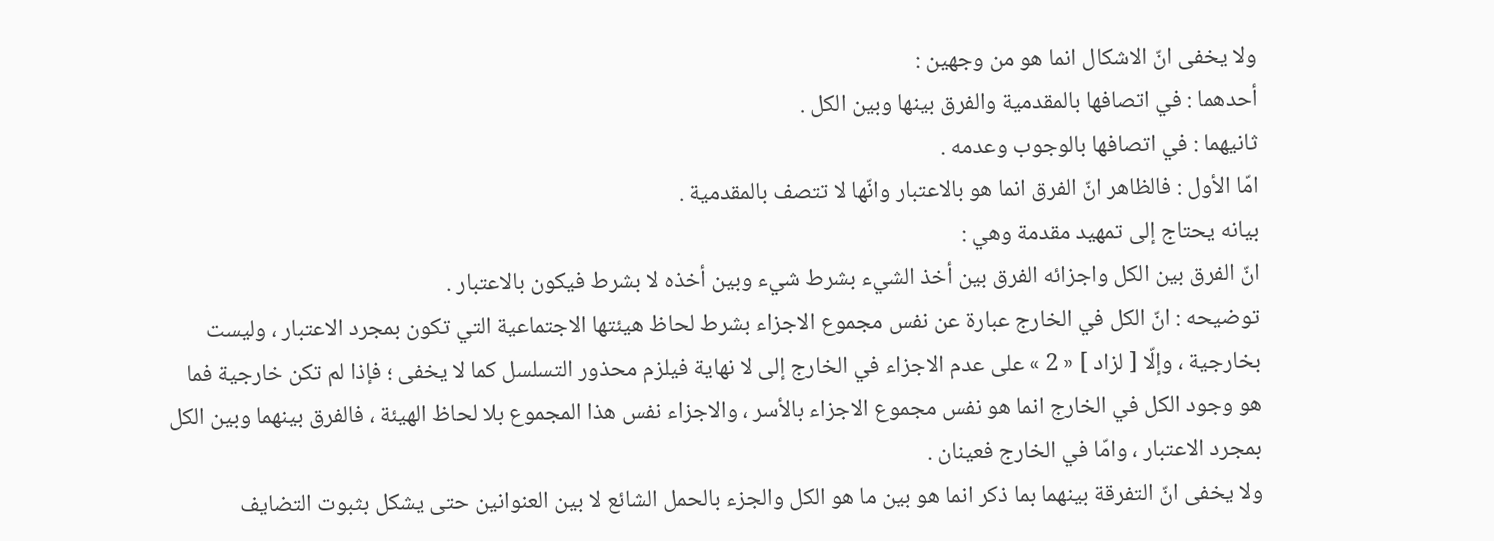ولا يخفى انّ الاشكال انما هو من وجهين :
أحدهما : في اتصافها بالمقدمية والفرق بينها وبين الكل .
ثانيهما : في اتصافها بالوجوب وعدمه .
امّا الأول : فالظاهر انّ الفرق انما هو بالاعتبار وانّها لا تتصف بالمقدمية .
بيانه يحتاج إلى تمهيد مقدمة وهي :
انّ الفرق بين الكل واجزائه الفرق بين أخذ الشيء بشرط شيء وبين أخذه لا بشرط فيكون بالاعتبار .
توضيحه : انّ الكل في الخارج عبارة عن نفس مجموع الاجزاء بشرط لحاظ هيئتها الاجتماعية التي تكون بمجرد الاعتبار ، وليست بخارجية ، وإلّا [ لزاد ] « 2 » على عدم الاجزاء في الخارج إلى لا نهاية فيلزم محذور التسلسل كما لا يخفى ؛ فإذا لم تكن خارجية فما هو وجود الكل في الخارج انما هو نفس مجموع الاجزاء بالأسر ، والاجزاء نفس هذا المجموع بلا لحاظ الهيئة ، فالفرق بينهما وبين الكل بمجرد الاعتبار ، وامّا في الخارج فعينان .
ولا يخفى انّ التفرقة بينهما بما ذكر انما هو بين ما هو الكل والجزء بالحمل الشائع لا بين العنوانين حتى يشكل بثبوت التضايف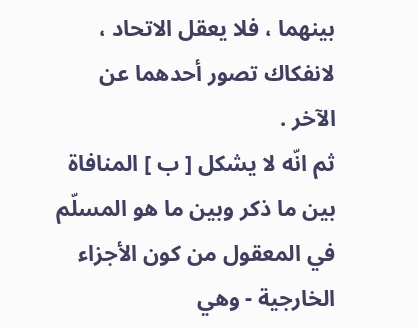بينهما ، فلا يعقل الاتحاد ، لانفكاك تصور أحدهما عن الآخر .
ثم انّه لا يشكل [ ب ] المنافاة بين ما ذكر وبين ما هو المسلّم في المعقول من كون الأجزاء الخارجية - وهي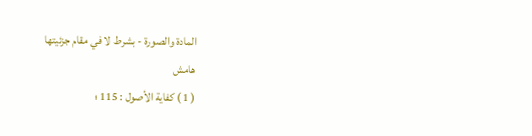المادة والصورة - بشرط لا في مقام جزئيتها
هامش
( 1 ) كفاية الأصول : 115 ؛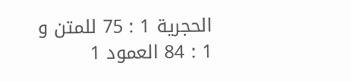الحجرية 1 : 75 للمتن و 1 : 84 العمود 1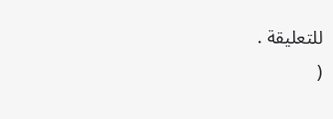للتعليقة .
(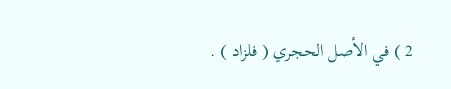2 ) في الأصل الحجري ( فلزاد ) .